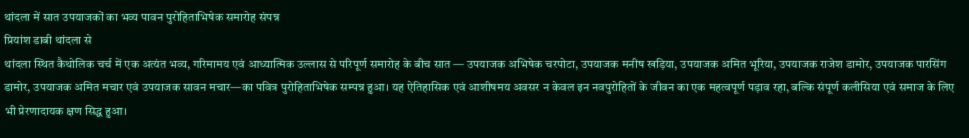थांदला में सात उपयाजकों का भव्य पावन पुरोहिताभिषेक समारोह संपन्न
प्रियांश डाबी थांदला से
थांदला स्थित कैथोलिक चर्च में एक अत्यंत भव्य, गरिमामय एवं आध्यात्मिक उल्लास से परिपूर्ण समारोह के बीच सात — उपयाजक अभिषेक चरपोटा, उपयाजक मनीष खड़िया, उपयाजक अमित भूरिया, उपयाजक राजेश डामोर, उपयाजक पारसिंग डामोर, उपयाजक अमित मचार एवं उपयाजक सावन मचार—का पवित्र पुरोहिताभिषेक सम्पन्न हुआ। यह ऐतिहासिक एवं आशीषमय अवसर न केवल इन नवपुरोहितों के जीवन का एक महत्वपूर्ण पड़ाव रहा, बल्कि संपूर्ण कलीसिया एवं समाज के लिए भी प्रेरणादायक क्षण सिद्ध हुआ।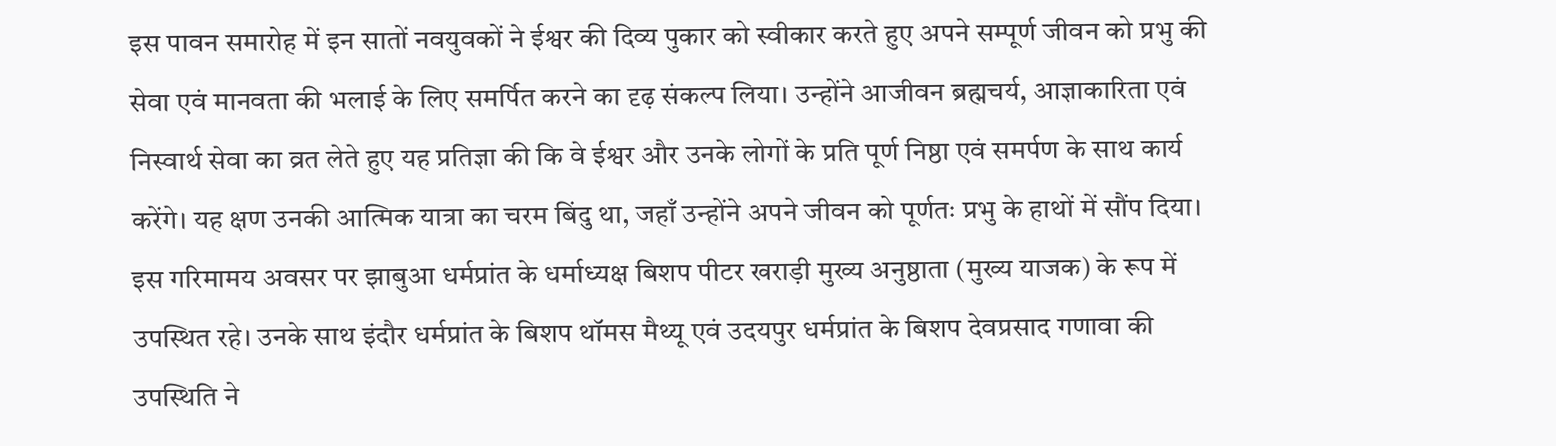इस पावन समारोह में इन सातों नवयुवकों ने ईश्वर की दिव्य पुकार को स्वीकार करते हुए अपने सम्पूर्ण जीवन को प्रभु की सेवा एवं मानवता की भलाई के लिए समर्पित करने का दृढ़ संकल्प लिया। उन्होंने आजीवन ब्रह्मचर्य, आज्ञाकारिता एवं निस्वार्थ सेवा का व्रत लेते हुए यह प्रतिज्ञा की कि वे ईश्वर और उनके लोगों के प्रति पूर्ण निष्ठा एवं समर्पण के साथ कार्य करेंगे। यह क्षण उनकी आत्मिक यात्रा का चरम बिंदु था, जहाँ उन्होंने अपने जीवन को पूर्णतः प्रभु के हाथों में सौंप दिया।
इस गरिमामय अवसर पर झाबुआ धर्मप्रांत के धर्माध्यक्ष बिशप पीटर खराड़ी मुख्य अनुष्ठाता (मुख्य याजक) के रूप में उपस्थित रहे। उनके साथ इंदौर धर्मप्रांत के बिशप थॉमस मैथ्यू एवं उदयपुर धर्मप्रांत के बिशप देवप्रसाद गणावा की उपस्थिति ने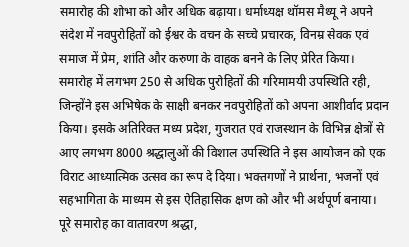समारोह की शोभा को और अधिक बढ़ाया। धर्माध्यक्ष थॉमस मैथ्यू ने अपने संदेश में नवपुरोहितों को ईश्वर के वचन के सच्चे प्रचारक, विनम्र सेवक एवं समाज में प्रेम, शांति और करुणा के वाहक बनने के लिए प्रेरित किया।
समारोह में लगभग 250 से अधिक पुरोहितों की गरिमामयी उपस्थिति रही, जिन्होंने इस अभिषेक के साक्षी बनकर नवपुरोहितों को अपना आशीर्वाद प्रदान किया। इसके अतिरिक्त मध्य प्रदेश, गुजरात एवं राजस्थान के विभिन्न क्षेत्रों से आए लगभग 8000 श्रद्धालुओं की विशाल उपस्थिति ने इस आयोजन को एक विराट आध्यात्मिक उत्सव का रूप दे दिया। भक्तगणों ने प्रार्थना, भजनों एवं सहभागिता के माध्यम से इस ऐतिहासिक क्षण को और भी अर्थपूर्ण बनाया।
पूरे समारोह का वातावरण श्रद्धा,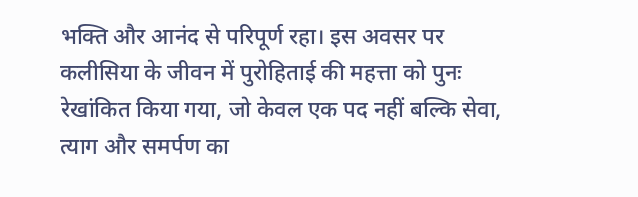भक्ति और आनंद से परिपूर्ण रहा। इस अवसर पर कलीसिया के जीवन में पुरोहिताई की महत्ता को पुनः रेखांकित किया गया, जो केवल एक पद नहीं बल्कि सेवा, त्याग और समर्पण का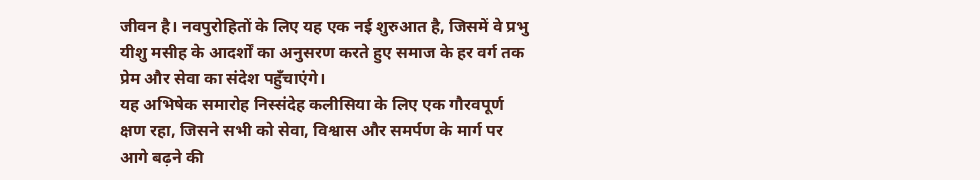जीवन है। नवपुरोहितों के लिए यह एक नई शुरुआत है, जिसमें वे प्रभु यीशु मसीह के आदर्शों का अनुसरण करते हुए समाज के हर वर्ग तक प्रेम और सेवा का संदेश पहुँचाएंगे।
यह अभिषेक समारोह निस्संदेह कलीसिया के लिए एक गौरवपूर्ण क्षण रहा, जिसने सभी को सेवा, विश्वास और समर्पण के मार्ग पर आगे बढ़ने की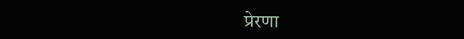प्रेरणा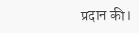प्रदान की।